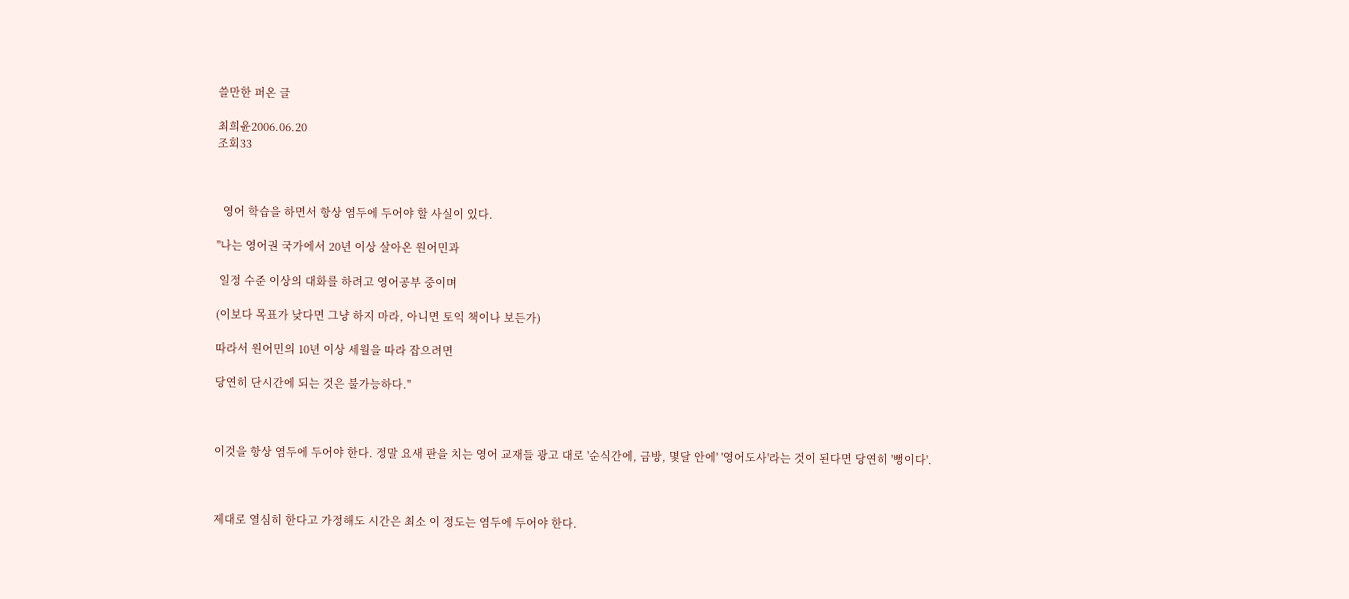쓸만한 퍼온 글

최희윤2006.06.20
조회33



  영어 학습을 하면서 항상 염두에 두어야 할 사실이 있다.

"나는 영어권 국가에서 20년 이상 살아온 원어민과

 일정 수준 이상의 대화를 하려고 영어공부 중이며

(이보다 목표가 낮다면 그냥 하지 마라, 아니면 토익 책이나 보든가)

따라서 원어민의 10년 이상 세월을 따라 잡으려면

당연히 단시간에 되는 것은 불가능하다."



이것을 항상 염두에 두어야 한다. 정말 요새 판을 치는 영어 교재들 광고 대로 '순식간에, 금방, 몇달 안에' '영어도사'라는 것이 된다면 당연히 '뻥이다'.



제대로 열심히 한다고 가정해도 시간은 최소 이 정도는 염두에 두어야 한다.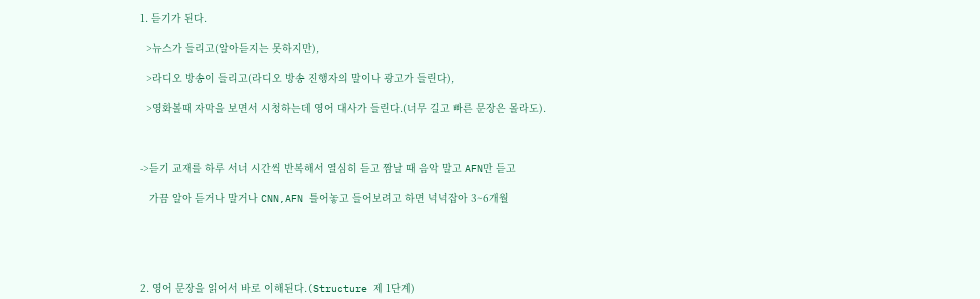1. 듣기가 된다.

  >뉴스가 들리고(알아듣지는 못하지만),

  >라디오 방송이 들리고(라디오 방송 진행자의 말이나 광고가 들린다),

  >영화볼때 자막을 보면서 시청하는데 영어 대사가 들린다.(너무 길고 빠른 문장은 몰라도).



->듣기 교재를 하루 서너 시간씩 반복해서 열심히 듣고 짬날 때 음악 말고 AFN만 듣고

   가끔 알아 듣거나 말거나 CNN,AFN 틀어놓고 들어보려고 하면 넉넉잡아 3~6개월





2. 영어 문장을 읽어서 바로 이해된다.(Structure 제 1단계)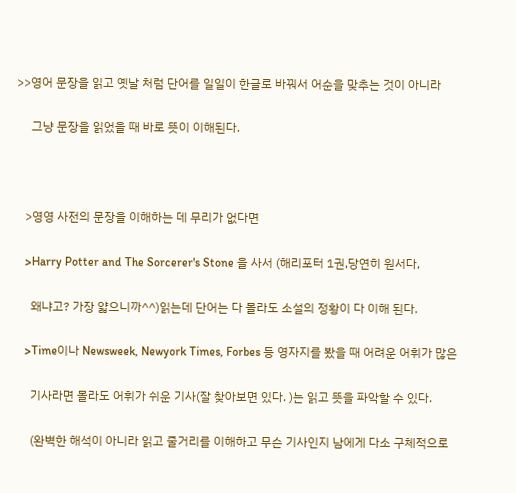>>영어 문장을 읽고 옛날 처럼 단어를 일일이 한글로 바꿔서 어순을 맞추는 것이 아니라

     그냥 문장을 읽었을 때 바로 뜻이 이해된다.



   >영영 사전의 문장을 이해하는 데 무리가 없다면

   >Harry Potter and The Sorcerer's Stone 을 사서 (해리포터 1권,당연히 원서다,

     왜냐고? 가장 얇으니까^^)읽는데 단어는 다 몰라도 소설의 정황이 다 이해 된다.

   >Time이나 Newsweek, Newyork Times, Forbes 등 영자지를 봤을 때 어려운 어휘가 많은

     기사라면 몰라도 어휘가 쉬운 기사(잘 찾아보면 있다. )는 읽고 뜻을 파악할 수 있다.

     (완벽한 해석이 아니라 읽고 줄거리를 이해하고 무슨 기사인지 남에게 다소 구체적으로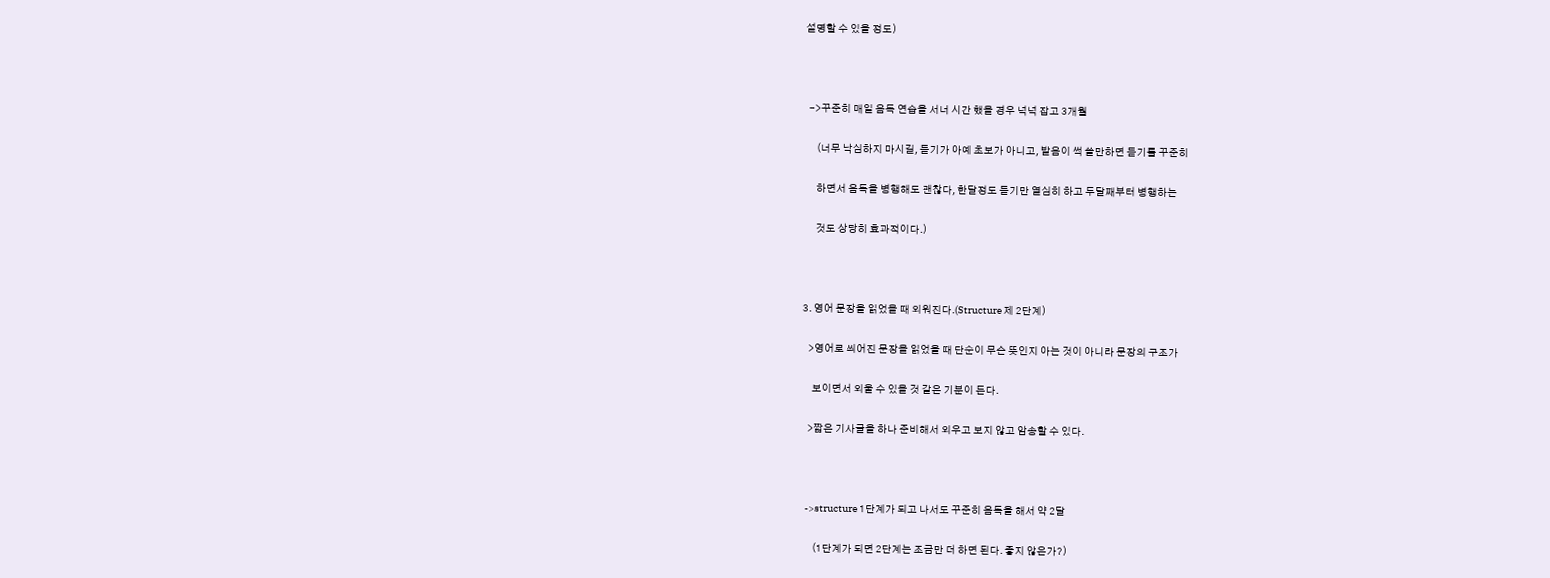설명할 수 있을 정도)



  ->꾸준히 매일 음독 연습을 서너 시간 했을 경우 넉넉 잡고 3개월

      (너무 낙심하지 마시길, 듣기가 아예 초보가 아니고, 발음이 썩 쓸만하면 듣기를 꾸준히

      하면서 음독을 병행해도 괜찮다, 한달정도 듣기만 열심히 하고 두달째부터 병행하는

      것도 상당히 효과적이다.)



3. 영어 문장을 읽었을 때 외워진다.(Structure 제 2단계)

   >영어로 씌어진 문장을 읽었을 때 단순이 무슨 뜻인지 아는 것이 아니라 문장의 구조가

     보이면서 외울 수 있을 것 같은 기분이 든다.

   >짧은 기사글을 하나 준비해서 외우고 보지 않고 암송할 수 있다.



  ->structure 1단계가 되고 나서도 꾸준히 음독을 해서 약 2달

      (1단계가 되면 2단계는 조금만 더 하면 된다. 좋지 않은가?)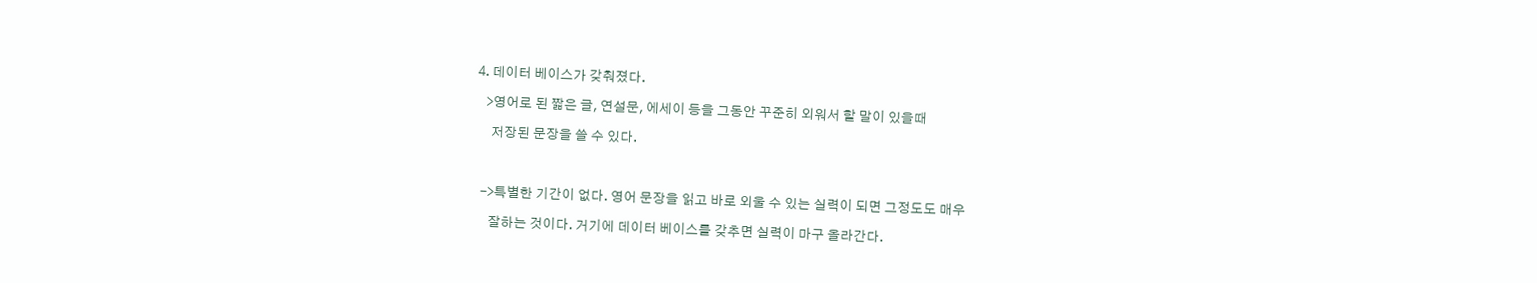4. 데이터 베이스가 갖춰졌다.

   >영어로 된 짧은 글, 연설문, 에세이 등을 그동안 꾸준히 외워서 할 말이 있을때

     저장된 문장을 쓸 수 있다.



  ->특별한 기간이 없다. 영어 문장을 읽고 바로 외울 수 있는 실력이 되면 그정도도 매우

     잘하는 것이다. 거기에 데이터 베이스를 갖추면 실력이 마구 올라간다.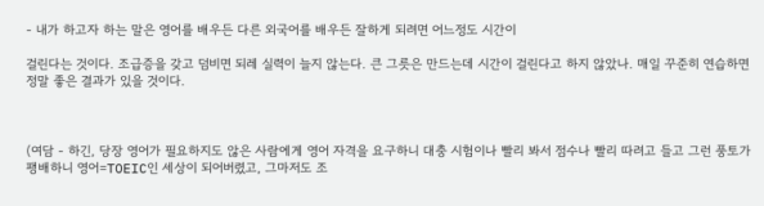- 내가 하고자 하는 말은 영어를 배우든 다른 외국어를 배우든 잘하게 되려면 어느정도 시간이

걸린다는 것이다. 조급증을 갖고 덤비면 되레 실력이 늘지 않는다. 큰 그릇은 만드는데 시간이 걸린다고 하지 않았나. 매일 꾸준히 연습하면 정말 좋은 결과가 있을 것이다.



(여담 - 하긴, 당장 영어가 필요하지도 않은 사람에게 영어 자격을 요구하니 대충 시험이나 빨리 봐서 점수나 빨리 따려고 들고 그런 풍토가 팽배하니 영어=TOEIC인 세상이 되어버렸고, 그마저도 조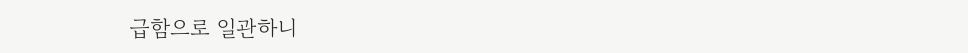급함으로 일관하니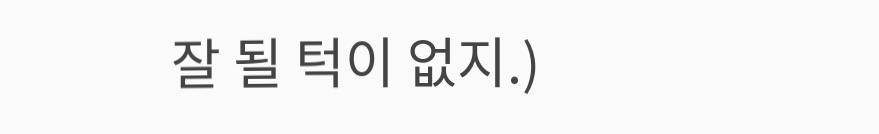잘 될 턱이 없지.)